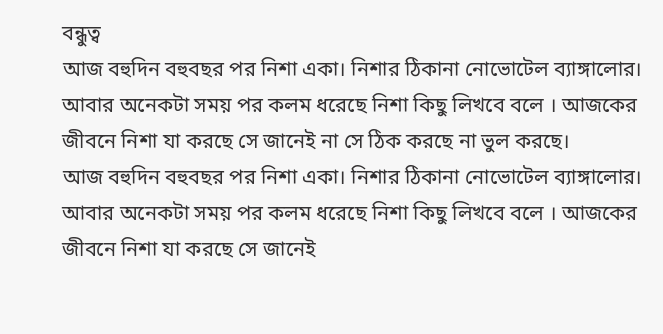বন্ধুত্ব
আজ বহুদিন বহুবছর পর নিশা একা। নিশার ঠিকানা নোভোটেল ব্যাঙ্গালোর। আবার অনেকটা সময় পর কলম ধরেছে নিশা কিছু লিখবে বলে । আজকের জীবনে নিশা যা করছে সে জানেই না সে ঠিক করছে না ভুল করছে।
আজ বহুদিন বহুবছর পর নিশা একা। নিশার ঠিকানা নোভোটেল ব্যাঙ্গালোর। আবার অনেকটা সময় পর কলম ধরেছে নিশা কিছু লিখবে বলে । আজকের জীবনে নিশা যা করছে সে জানেই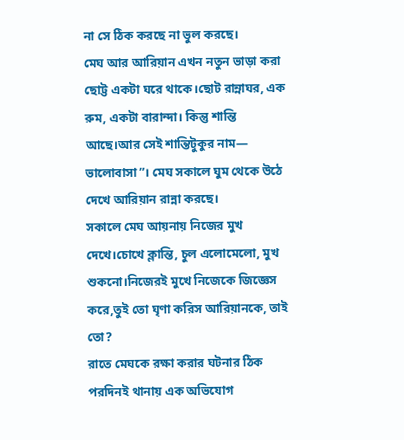না সে ঠিক করছে না ভুল করছে।
মেঘ আর আরিয়ান এখন নতুন ভাড়া করা ছোট্ট একটা ঘরে থাকে।ছোট রান্নাঘর, এক রুম, একটা বারান্দা। কিন্তু শান্তি আছে।আর সেই শান্তিটুকুর নাম— ভালোবাসা”। মেঘ সকালে ঘুম থেকে উঠে দেখে আরিয়ান রান্না করছে।
সকালে মেঘ আয়নায় নিজের মুখ দেখে।চোখে ক্লান্তি, চুল এলোমেলো, মুখ শুকনো।নিজেরই মুখে নিজেকে জিজ্ঞেস করে,তুই তো ঘৃণা করিস আরিয়ানকে, তাই তো?
রাতে মেঘকে রক্ষা করার ঘটনার ঠিক পরদিনই থানায় এক অভিযোগ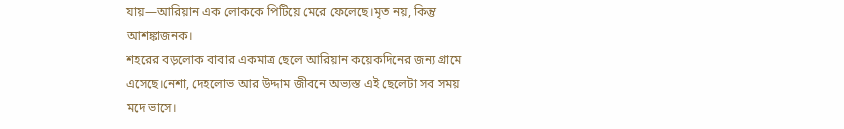যায়—আরিয়ান এক লোককে পিটিয়ে মেরে ফেলেছে।মৃত নয়, কিন্তু আশঙ্কাজনক।
শহরের বড়লোক বাবার একমাত্র ছেলে আরিয়ান কয়েকদিনের জন্য গ্রামে এসেছে।নেশা, দেহলোভ আর উদ্দাম জীবনে অভ্যস্ত এই ছেলেটা সব সময় মদে ভাসে।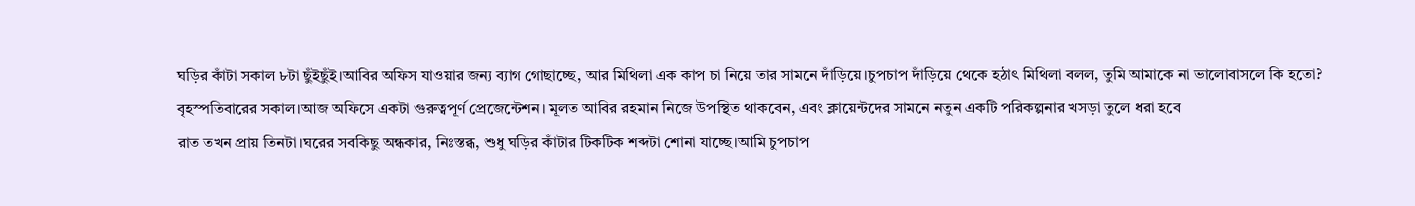ঘড়ির কাঁটা সকাল ৮টা ছুঁইছুঁই।আবির অফিস যাওয়ার জন্য ব্যাগ গোছাচ্ছে, আর মিথিলা এক কাপ চা নিয়ে তার সামনে দাঁড়িয়ে।চুপচাপ দাঁড়িয়ে থেকে হঠাৎ মিথিলা বলল, তুমি আমাকে না ভালোবাসলে কি হতো?
বৃহস্পতিবারের সকাল।আজ অফিসে একটা গুরুত্বপূর্ণ প্রেজেন্টেশন। মূলত আবির রহমান নিজে উপস্থিত থাকবেন, এবং ক্লায়েন্টদের সামনে নতুন একটি পরিকল্পনার খসড়া তুলে ধরা হবে
রাত তখন প্রায় তিনটা।ঘরের সবকিছু অন্ধকার, নিঃস্তব্ধ, শুধু ঘড়ির কাঁটার টিকটিক শব্দটা শোনা যাচ্ছে।আমি চুপচাপ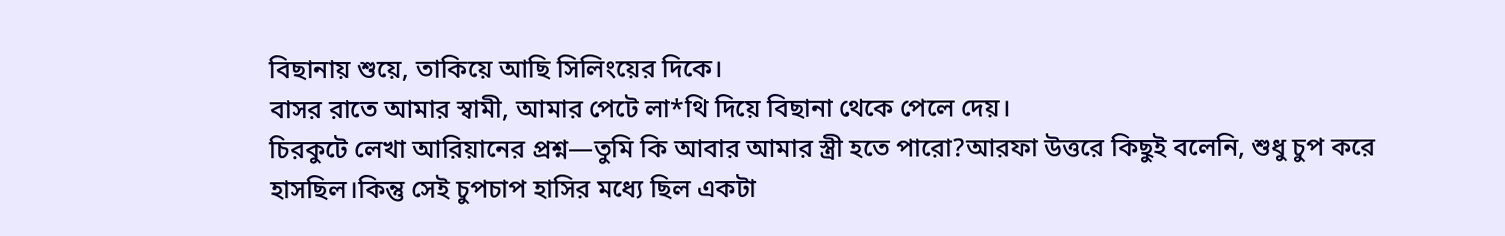বিছানায় শুয়ে, তাকিয়ে আছি সিলিংয়ের দিকে।
বাসর রাতে আমার স্বামী, আমার পেটে লা*থি দিয়ে বিছানা থেকে পেলে দেয়।
চিরকুটে লেখা আরিয়ানের প্রশ্ন—তুমি কি আবার আমার স্ত্রী হতে পারো?আরফা উত্তরে কিছুই বলেনি, শুধু চুপ করে হাসছিল।কিন্তু সেই চুপচাপ হাসির মধ্যে ছিল একটা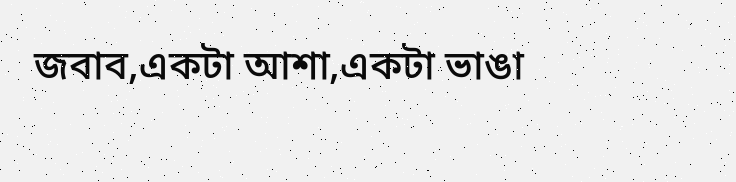জবাব,একটা আশা,একটা ভাঙা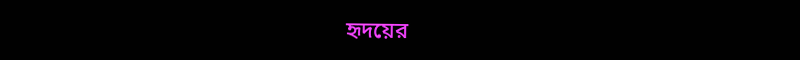হৃদয়ের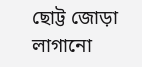ছোট্ট জোড়া লাগানো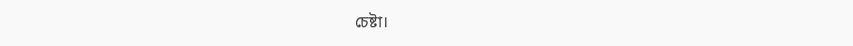চেষ্টা।